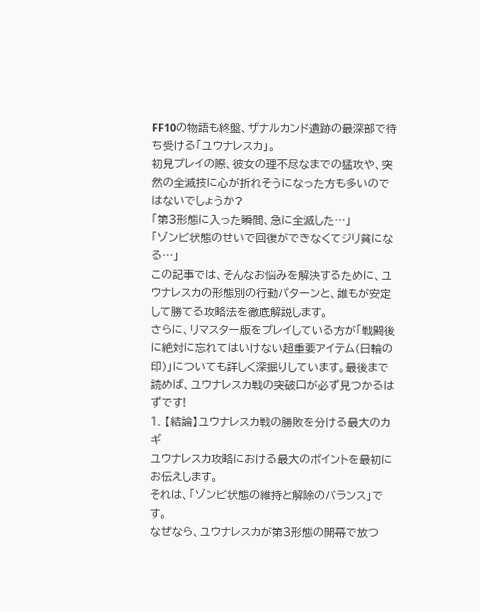FF10の物語も終盤、ザナルカンド遺跡の最深部で待ち受ける「ユウナレスカ」。
初見プレイの際、彼女の理不尽なまでの猛攻や、突然の全滅技に心が折れそうになった方も多いのではないでしょうか?
「第3形態に入った瞬間、急に全滅した…」
「ゾンビ状態のせいで回復ができなくてジリ貧になる…」
この記事では、そんなお悩みを解決するために、ユウナレスカの形態別の行動パターンと、誰もが安定して勝てる攻略法を徹底解説します。
さらに、リマスター版をプレイしている方が「戦闘後に絶対に忘れてはいけない超重要アイテム(日輪の印)」についても詳しく深掘りしています。最後まで読めば、ユウナレスカ戦の突破口が必ず見つかるはずです!
1. 【結論】ユウナレスカ戦の勝敗を分ける最大のカギ
ユウナレスカ攻略における最大のポイントを最初にお伝えします。
それは、「ゾンビ状態の維持と解除のバランス」です。
なぜなら、ユウナレスカが第3形態の開幕で放つ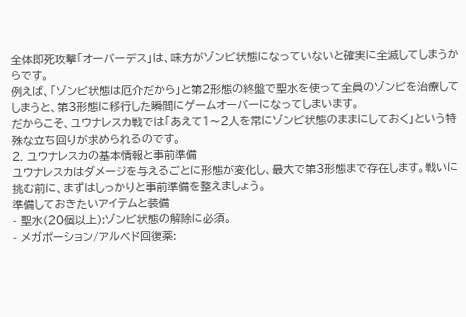全体即死攻撃「オーバーデス」は、味方がゾンビ状態になっていないと確実に全滅してしまうからです。
例えば、「ゾンビ状態は厄介だから」と第2形態の終盤で聖水を使って全員のゾンビを治療してしまうと、第3形態に移行した瞬間にゲームオーバーになってしまいます。
だからこそ、ユウナレスカ戦では「あえて1〜2人を常にゾンビ状態のままにしておく」という特殊な立ち回りが求められるのです。
2. ユウナレスカの基本情報と事前準備
ユウナレスカはダメージを与えるごとに形態が変化し、最大で第3形態まで存在します。戦いに挑む前に、まずはしっかりと事前準備を整えましょう。
準備しておきたいアイテムと装備
- 聖水(20個以上):ゾンビ状態の解除に必須。
- メガポーション/アルベド回復薬: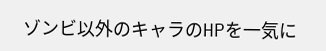ゾンビ以外のキャラのHPを一気に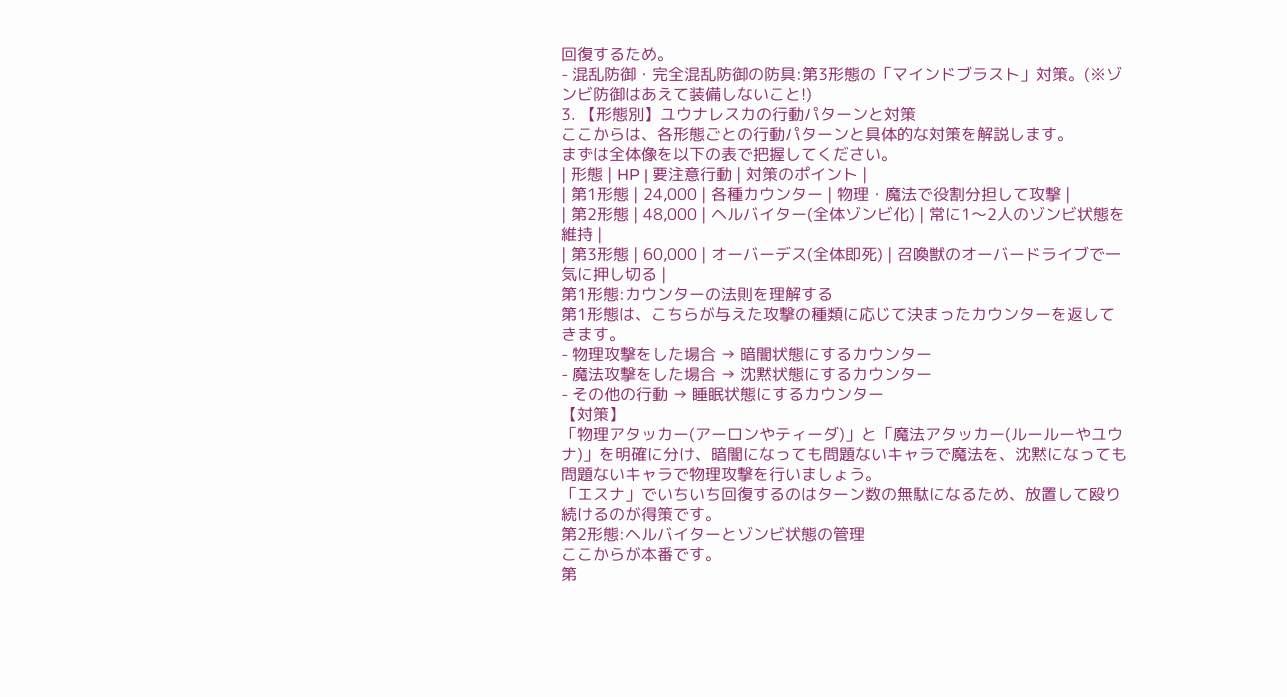回復するため。
- 混乱防御・完全混乱防御の防具:第3形態の「マインドブラスト」対策。(※ゾンビ防御はあえて装備しないこと!)
3. 【形態別】ユウナレスカの行動パターンと対策
ここからは、各形態ごとの行動パターンと具体的な対策を解説します。
まずは全体像を以下の表で把握してください。
| 形態 | HP | 要注意行動 | 対策のポイント |
| 第1形態 | 24,000 | 各種カウンター | 物理・魔法で役割分担して攻撃 |
| 第2形態 | 48,000 | ヘルバイター(全体ゾンビ化) | 常に1〜2人のゾンビ状態を維持 |
| 第3形態 | 60,000 | オーバーデス(全体即死) | 召喚獣のオーバードライブで一気に押し切る |
第1形態:カウンターの法則を理解する
第1形態は、こちらが与えた攻撃の種類に応じて決まったカウンターを返してきます。
- 物理攻撃をした場合 → 暗闇状態にするカウンター
- 魔法攻撃をした場合 → 沈黙状態にするカウンター
- その他の行動 → 睡眠状態にするカウンター
【対策】
「物理アタッカー(アーロンやティーダ)」と「魔法アタッカー(ルールーやユウナ)」を明確に分け、暗闇になっても問題ないキャラで魔法を、沈黙になっても問題ないキャラで物理攻撃を行いましょう。
「エスナ」でいちいち回復するのはターン数の無駄になるため、放置して殴り続けるのが得策です。
第2形態:ヘルバイターとゾンビ状態の管理
ここからが本番です。
第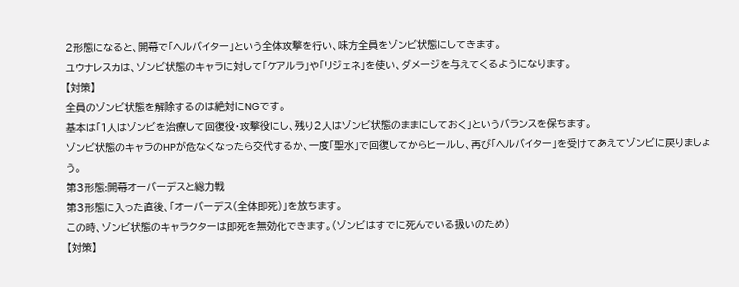2形態になると、開幕で「ヘルバイター」という全体攻撃を行い、味方全員をゾンビ状態にしてきます。
ユウナレスカは、ゾンビ状態のキャラに対して「ケアルラ」や「リジェネ」を使い、ダメージを与えてくるようになります。
【対策】
全員のゾンビ状態を解除するのは絶対にNGです。
基本は「1人はゾンビを治療して回復役・攻撃役にし、残り2人はゾンビ状態のままにしておく」というバランスを保ちます。
ゾンビ状態のキャラのHPが危なくなったら交代するか、一度「聖水」で回復してからヒールし、再び「ヘルバイター」を受けてあえてゾンビに戻りましょう。
第3形態:開幕オーバーデスと総力戦
第3形態に入った直後、「オーバーデス(全体即死)」を放ちます。
この時、ゾンビ状態のキャラクターは即死を無効化できます。(ゾンビはすでに死んでいる扱いのため)
【対策】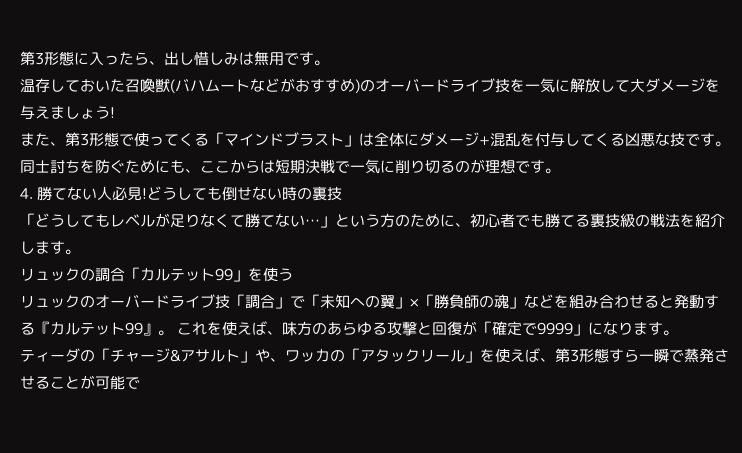第3形態に入ったら、出し惜しみは無用です。
温存しておいた召喚獣(バハムートなどがおすすめ)のオーバードライブ技を一気に解放して大ダメージを与えましょう!
また、第3形態で使ってくる「マインドブラスト」は全体にダメージ+混乱を付与してくる凶悪な技です。同士討ちを防ぐためにも、ここからは短期決戦で一気に削り切るのが理想です。
4. 勝てない人必見!どうしても倒せない時の裏技
「どうしてもレベルが足りなくて勝てない…」という方のために、初心者でも勝てる裏技級の戦法を紹介します。
リュックの調合「カルテット99」を使う
リュックのオーバードライブ技「調合」で「未知への翼」×「勝負師の魂」などを組み合わせると発動する『カルテット99』。 これを使えば、味方のあらゆる攻撃と回復が「確定で9999」になります。
ティーダの「チャージ&アサルト」や、ワッカの「アタックリール」を使えば、第3形態すら一瞬で蒸発させることが可能で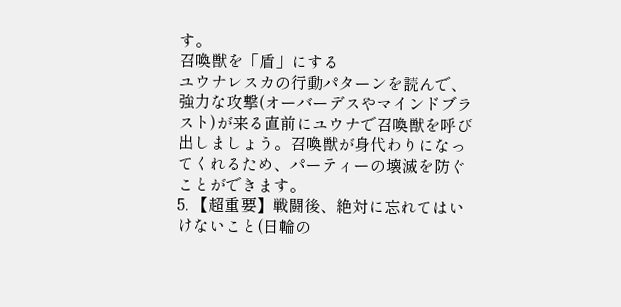す。
召喚獣を「盾」にする
ユウナレスカの行動パターンを読んで、強力な攻撃(オーバーデスやマインドブラスト)が来る直前にユウナで召喚獣を呼び出しましょう。召喚獣が身代わりになってくれるため、パーティーの壊滅を防ぐことができます。
5. 【超重要】戦闘後、絶対に忘れてはいけないこと(日輪の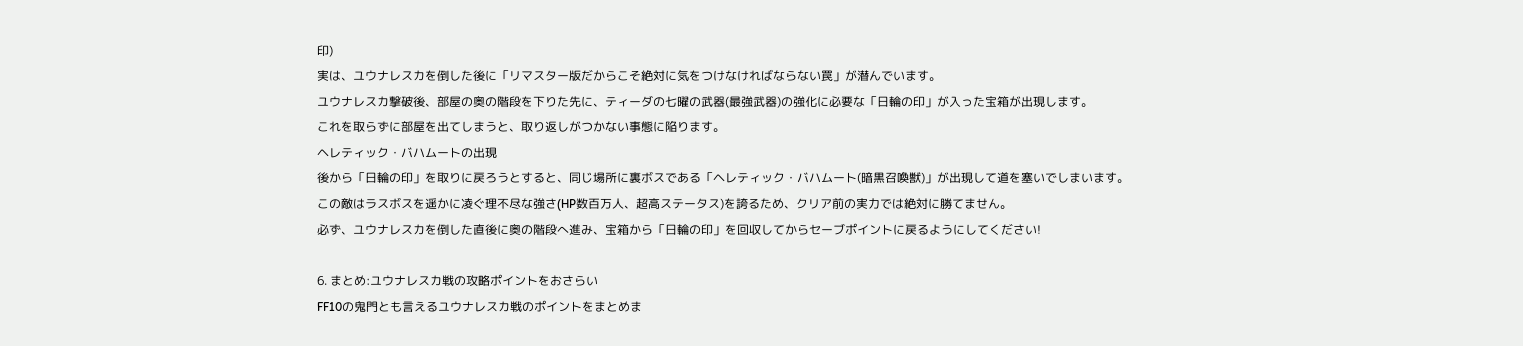印)
実は、ユウナレスカを倒した後に「リマスター版だからこそ絶対に気をつけなければならない罠」が潜んでいます。
ユウナレスカ撃破後、部屋の奥の階段を下りた先に、ティーダの七曜の武器(最強武器)の強化に必要な「日輪の印」が入った宝箱が出現します。
これを取らずに部屋を出てしまうと、取り返しがつかない事態に陥ります。
ヘレティック・バハムートの出現
後から「日輪の印」を取りに戻ろうとすると、同じ場所に裏ボスである「ヘレティック・バハムート(暗黒召喚獣)」が出現して道を塞いでしまいます。
この敵はラスボスを遥かに凌ぐ理不尽な強さ(HP数百万人、超高ステータス)を誇るため、クリア前の実力では絶対に勝てません。
必ず、ユウナレスカを倒した直後に奥の階段へ進み、宝箱から「日輪の印」を回収してからセーブポイントに戻るようにしてください!

6. まとめ:ユウナレスカ戦の攻略ポイントをおさらい
FF10の鬼門とも言えるユウナレスカ戦のポイントをまとめま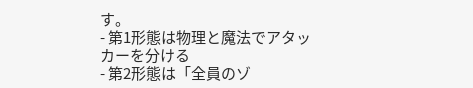す。
- 第1形態は物理と魔法でアタッカーを分ける
- 第2形態は「全員のゾ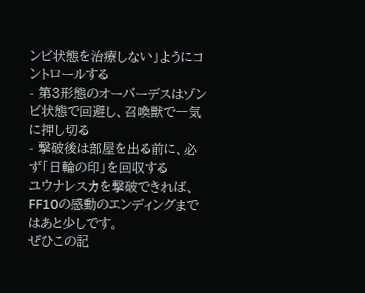ンビ状態を治療しない」ようにコントロールする
- 第3形態のオーバーデスはゾンビ状態で回避し、召喚獣で一気に押し切る
- 撃破後は部屋を出る前に、必ず「日輪の印」を回収する
ユウナレスカを撃破できれば、FF10の感動のエンディングまではあと少しです。
ぜひこの記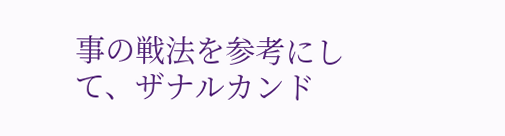事の戦法を参考にして、ザナルカンド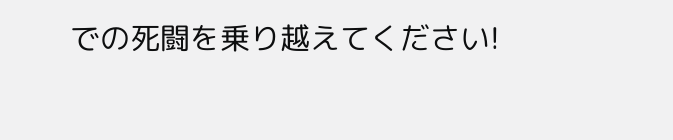での死闘を乗り越えてください!